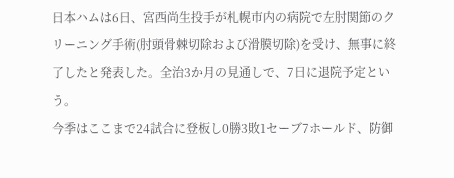日本ハムは6日、宮西尚生投手が札幌市内の病院で左肘関節のクリーニング手術(肘頭骨棘切除および滑膜切除)を受け、無事に終了したと発表した。全治3か月の見通しで、7日に退院予定という。
今季はここまで24試合に登板し0勝3敗1セーブ7ホールド、防御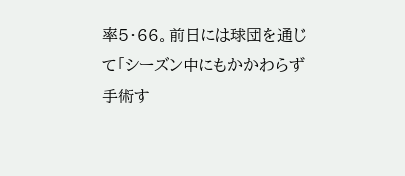率5・66。前日には球団を通じて「シーズン中にもかかわらず手術す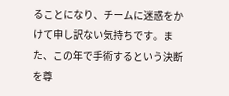ることになり、チームに迷惑をかけて申し訳ない気持ちです。また、この年で手術するという決断を尊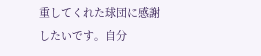重してくれた球団に感謝したいです。自分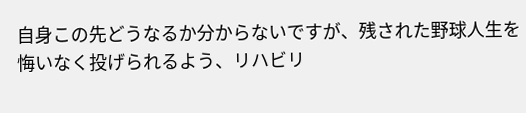自身この先どうなるか分からないですが、残された野球人生を悔いなく投げられるよう、リハビリ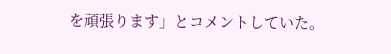を頑張ります」とコメントしていた。